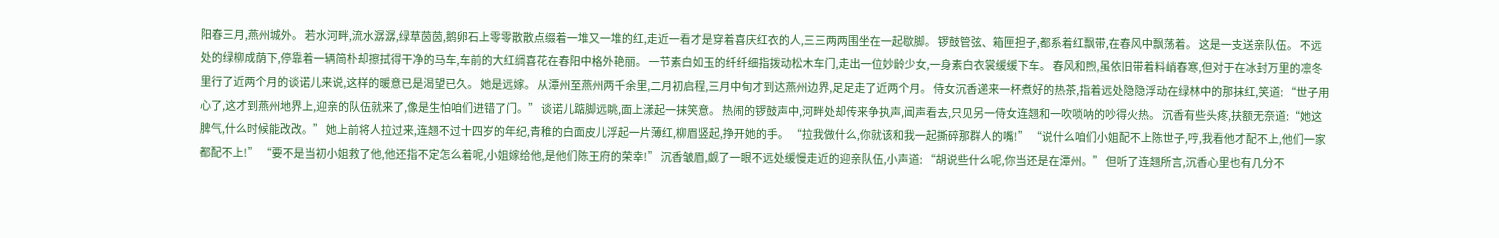阳春三月,燕州城外。 若水河畔,流水潺潺,绿草茵茵,鹅卵石上零零散散点缀着一堆又一堆的红,走近一看才是穿着喜庆红衣的人,三三两两围坐在一起歇脚。 锣鼓管弦、箱匣担子,都系着红飘带,在春风中飘荡着。 这是一支送亲队伍。 不远处的绿柳成荫下,停靠着一辆简朴却擦拭得干净的马车,车前的大红绸喜花在春阳中格外艳丽。 一节素白如玉的纤纤细指拨动松木车门,走出一位妙龄少女,一身素白衣裳缓缓下车。 春风和煦,虽依旧带着料峭春寒,但对于在冰封万里的凛冬里行了近两个月的谈诺儿来说,这样的暖意已是渴望已久。 她是远嫁。 从潭州至燕州两千余里,二月初启程,三月中旬才到达燕州边界,足足走了近两个月。 侍女沉香递来一杯煮好的热茶,指着远处隐隐浮动在绿林中的那抹红,笑道: “世子用心了,这才到燕州地界上,迎亲的队伍就来了,像是生怕咱们进错了门。” 谈诺儿踮脚远眺,面上漾起一抹笑意。 热闹的锣鼓声中,河畔处却传来争执声,闻声看去,只见另一侍女连翘和一吹唢呐的吵得火热。 沉香有些头疼,扶额无奈道:“她这脾气,什么时候能改改。” 她上前将人拉过来,连翘不过十四岁的年纪,青稚的白面皮儿浮起一片薄红,柳眉竖起,挣开她的手。 “拉我做什么,你就该和我一起撕碎那群人的嘴!” “说什么咱们小姐配不上陈世子,哼,我看他才配不上,他们一家都配不上!” “要不是当初小姐救了他,他还指不定怎么着呢,小姐嫁给他,是他们陈王府的荣幸!” 沉香皱眉,觑了一眼不远处缓慢走近的迎亲队伍,小声道: “胡说些什么呢,你当还是在潭州。” 但听了连翘所言,沉香心里也有几分不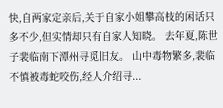快,自两家定亲后,关于自家小姐攀高枝的闲话只多不少,但实情却只有自家人知晓。 去年夏,陈世子裴临南下潭州寻觅旧友。 山中毒物繁多,裴临不慎被毒蛇咬伤,经人介绍寻...